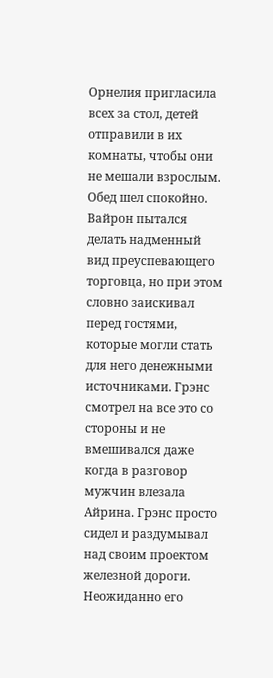Орнелия пригласила всех за стол, детей отправили в их комнаты, чтобы они не мешали взрослым. Обед шел спокойно. Вайрон пытался делать надменный вид преуспевающего торговца, но при этом словно заискивал перед гостями, которые могли стать для него денежными источниками. Грэнс смотрел на все это со стороны и не вмешивался даже когда в разговор мужчин влезала Айрина. Грэнс просто сидел и раздумывал над своим проектом железной дороги. Неожиданно его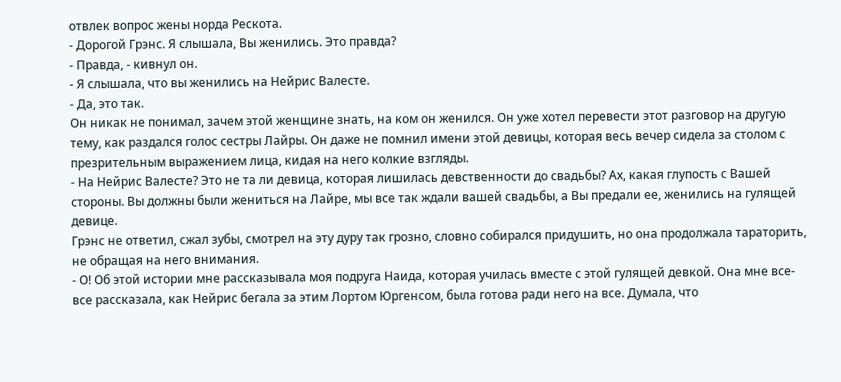отвлек вопрос жены норда Рескота.
- Дорогой Грэнс. Я слышала, Вы женились. Это правда?
- Правда, - кивнул он.
- Я слышала, что вы женились на Нейрис Валесте.
- Да, это так.
Он никак не понимал, зачем этой женщине знать, на ком он женился. Он уже хотел перевести этот разговор на другую тему, как раздался голос сестры Лайры. Он даже не помнил имени этой девицы, которая весь вечер сидела за столом с презрительным выражением лица, кидая на него колкие взгляды.
- На Нейрис Валесте? Это не та ли девица, которая лишилась девственности до свадьбы? Ах, какая глупость с Вашей стороны. Вы должны были жениться на Лайре, мы все так ждали вашей свадьбы, а Вы предали ее, женились на гулящей девице.
Грэнс не ответил, сжал зубы, смотрел на эту дуру так грозно, словно собирался придушить, но она продолжала тараторить, не обращая на него внимания.
- О! Об этой истории мне рассказывала моя подруга Наида, которая училась вместе с этой гулящей девкой. Она мне все-все рассказала, как Нейрис бегала за этим Лортом Юргенсом, была готова ради него на все. Думала, что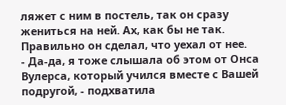ляжет с ним в постель, так он сразу жениться на ней. Ах, как бы не так. Правильно он сделал, что уехал от нее.
- Да-да, я тоже слышала об этом от Онса Вулерса, который учился вместе с Вашей подругой, - подхватила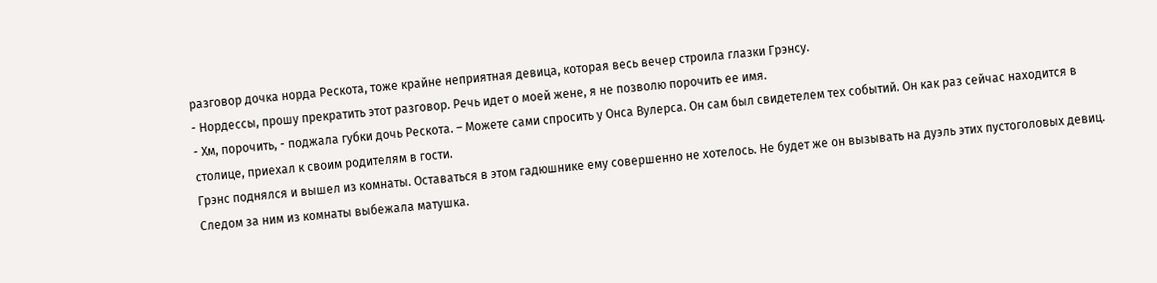разговор дочка норда Рескота, тоже крайне неприятная девица, которая весь вечер строила глазки Грэнсу.
- Нордессы, прошу прекратить этот разговор. Речь идет о моей жене, я не позволю порочить ее имя.
- Хм, порочить, - поджала губки дочь Рескота. – Можете сами спросить у Онса Вулерса. Он сам был свидетелем тех событий. Он как раз сейчас находится в столице, приехал к своим родителям в гости.
Грэнс поднялся и вышел из комнаты. Оставаться в этом гадюшнике ему совершенно не хотелось. Не будет же он вызывать на дуэль этих пустоголовых девиц. Следом за ним из комнаты выбежала матушка.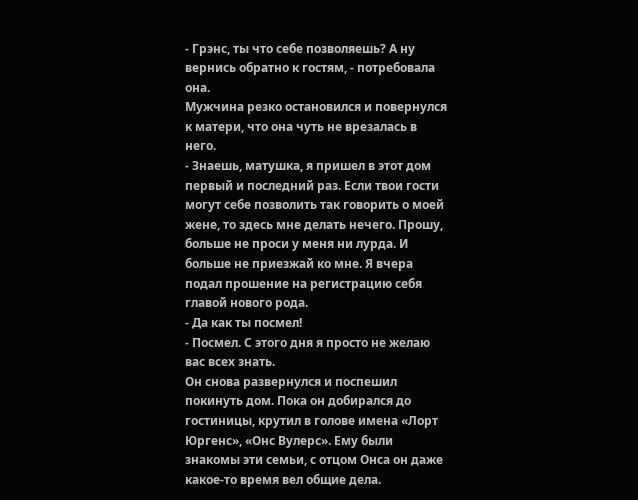- Грэнс, ты что себе позволяешь? А ну вернись обратно к гостям, - потребовала она.
Мужчина резко остановился и повернулся к матери, что она чуть не врезалась в него.
- Знаешь, матушка, я пришел в этот дом первый и последний раз. Если твои гости могут себе позволить так говорить о моей жене, то здесь мне делать нечего. Прошу, больше не проси у меня ни лурда. И больше не приезжай ко мне. Я вчера подал прошение на регистрацию себя главой нового рода.
- Да как ты посмел!
- Посмел. С этого дня я просто не желаю вас всех знать.
Он снова развернулся и поспешил покинуть дом. Пока он добирался до гостиницы, крутил в голове имена «Лорт Юргенс», «Онс Вулерс». Ему были знакомы эти семьи, с отцом Онса он даже какое-то время вел общие дела.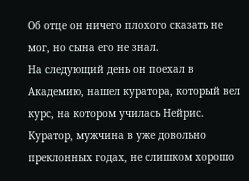Об отце он ничего плохого сказать не мог, но сына его не знал.
На следующий день он поехал в Академию, нашел куратора, который вел курс, на котором училась Нейрис. Куратор, мужчина в уже довольно преклонных годах, не слишком хорошо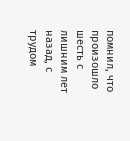помнил, что произошло шесть с лишним лет назад, с трудом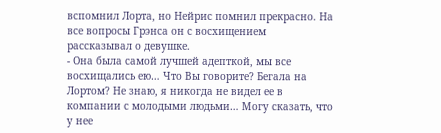вспомнил Лорта, но Нейрис помнил прекрасно. На все вопросы Грэнса он с восхищением рассказывал о девушке.
- Она была самой лучшей адепткой, мы все восхищались ею… Что Вы говорите? Бегала на Лортом? Не знаю, я никогда не видел ее в компании с молодыми людьми… Могу сказать, что у нее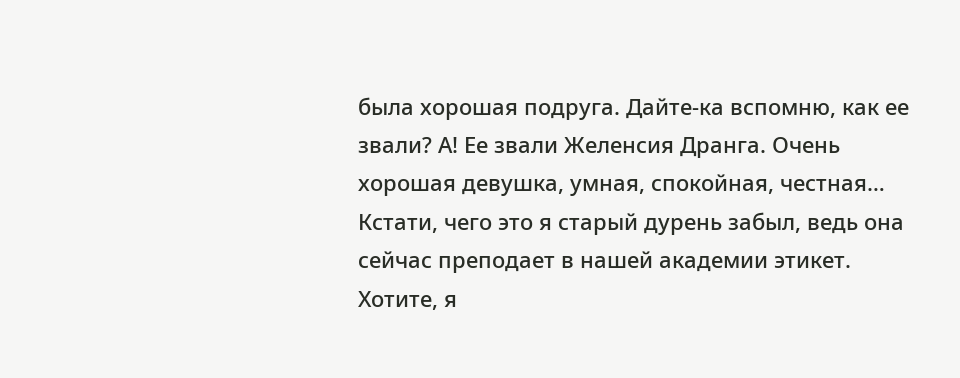была хорошая подруга. Дайте-ка вспомню, как ее звали? А! Ее звали Желенсия Дранга. Очень хорошая девушка, умная, спокойная, честная… Кстати, чего это я старый дурень забыл, ведь она сейчас преподает в нашей академии этикет. Хотите, я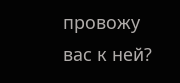провожу вас к ней?